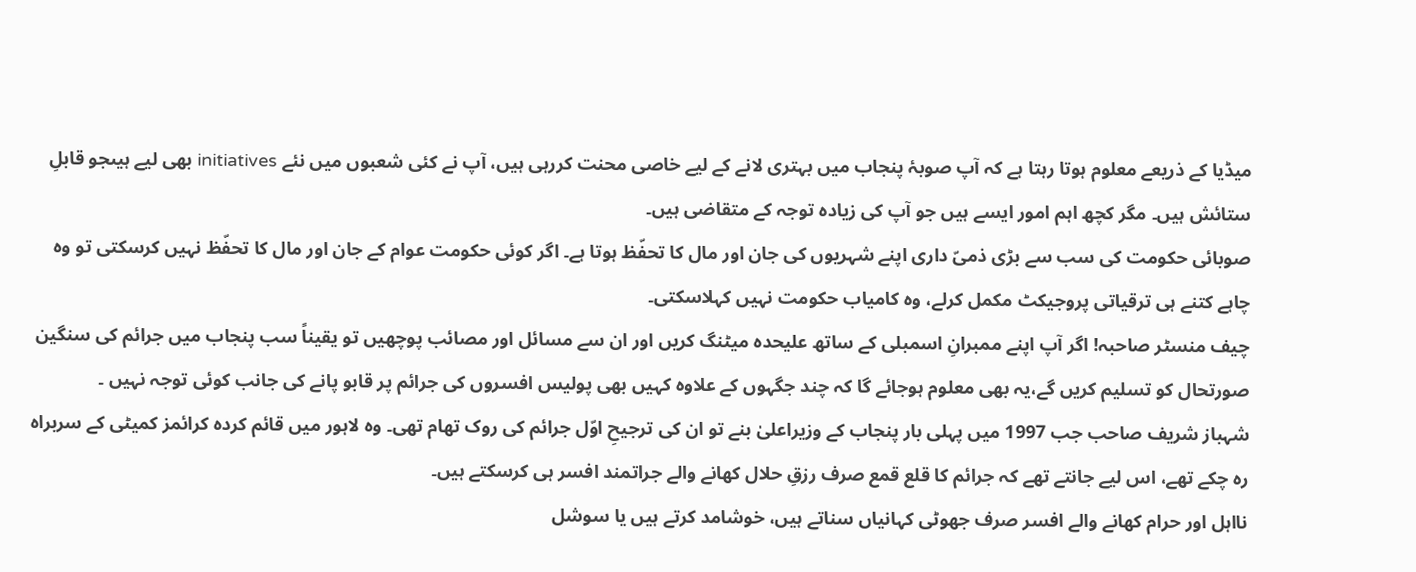میڈیا کے ذریعے معلوم ہوتا رہتا ہے کہ آپ صوبۂ پنجاب میں بہتری لانے کے لیے خاصی محنت کررہی ہیں، آپ نے کئی شعبوں میں نئے initiatives بھی لیے ہیںجو قابلِ ستائش ہیں۔ مگر کچھ اہم امور ایسے ہیں جو آپ کی زیادہ توجہ کے متقاضی ہیں۔
صوبائی حکومت کی سب سے بڑی ذمیّ داری اپنے شہریوں کی جان اور مال کا تحفّظ ہوتا ہے۔ اگر کوئی حکومت عوام کے جان اور مال کا تحفّظ نہیں کرسکتی تو وہ چاہے کتنے ہی ترقیاتی پروجیکٹ مکمل کرلے، وہ کامیاب حکومت نہیں کہلاسکتی۔
چیف منسٹر صاحبہ! اگر آپ اپنے ممبرانِ اسمبلی کے ساتھ علیحدہ میٹنگ کریں اور ان سے مسائل اور مصائب پوچھیں تو یقیناً سب پنجاب میں جرائم کی سنگین صورتحال کو تسلیم کریں گے،یہ بھی معلوم ہوجائے گا کہ چند جگہوں کے علاوہ کہیں بھی پولیس افسروں کی جرائم پر قابو پانے کی جانب کوئی توجہ نہیں ۔
شہباز شریف صاحب جب 1997 میں پہلی بار پنجاب کے وزیراعلیٰ بنے تو ان کی ترجیحِ اوّل جرائم کی روک تھام تھی۔ وہ لاہور میں قائم کردہ کرائمز کمیٹی کے سربراہ رہ چکے تھے، اس لیے جانتے تھے کہ جرائم کا قلع قمع صرف رزقِ حلال کھانے والے جراتمند افسر ہی کرسکتے ہیں۔
نااہل اور حرام کھانے والے افسر صرف جھوٹی کہانیاں سناتے ہیں، خوشامد کرتے ہیں یا سوشل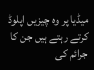میڈیا پر وہ چیزیں اپلوڈ کرتے رہتے ہیں جن کا جرائم کی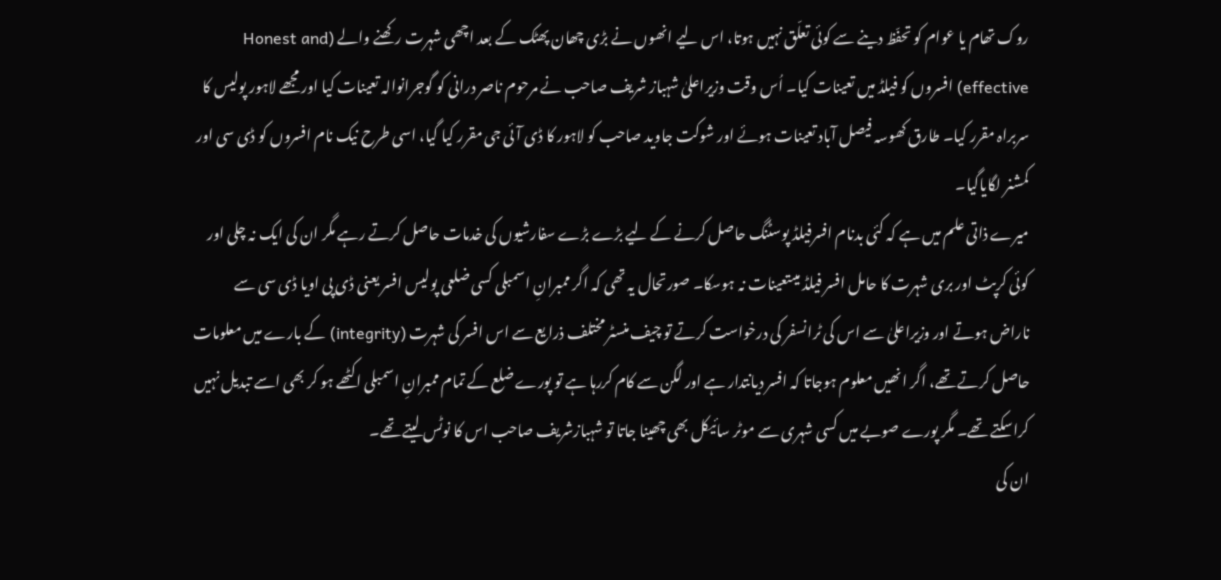روک تھام یا عوام کو تحفّظ دینے سے کوئی تعلّق نہیں ہوتا، اس لیے انھوں نے بڑی چھان پھٹک کے بعد اچھی شہرت رکھنے والے (Honest and effective) افسروں کو فیلڈ میں تعینات کیا۔ اُس وقت وزیراعلیٰ شہباز شریف صاحب نے مرحوم ناصر درانی کو گوجرانوالہ تعینات کیا اور مجھے لاہور پولیس کا سربراہ مقرر کیا۔ طارق کھوسہ فیصل آباد تعینات ہوئے اور شوکت جاوید صاحب کو لاہور کا ڈی آئی جی مقرر کیا گیا، اسی طرح نیک نام افسروں کو ڈی سی اور کمشنر لگایاگیا۔
میرے ذاتی علم میں ہے کہ کئی بدنام افسرفیلڈ پوسٹنگ حاصل کرنے کے لیے بڑے بڑے سفارشیوں کی خدمات حاصل کرتے رہے مگر ان کی ایک نہ چلی اور کوئی کرپٹ اور بری شہرت کا حامل افسر فیلڈ میںتعینات نہ ہوسکا۔ صورتحال یہ تھی کہ اگر ممبرانِ اسمبلی کسی ضلعی پولیس افسر یعنی ڈی پی اویا ڈی سی سے ناراض ہوتے اور وزیراعلیٰ سے اس کی ٹرانسفر کی درخواست کرتے تو چیف منسٹر مختلف ذرایع سے اس افسر کی شہرت (integrity) کے بارے میں معلومات حاصل کرتے تھے، اگر انھیں معلوم ہوجاتا کہ افسر دیانتدار ہے اور لگن سے کام کررہا ہے تو پورے ضلع کے تمام ممبرانِ اسمبلی اکٹھے ہو کر بھی اسے تبدیل نہیں کراسکتے تھے۔ مگر پورے صوبے میں کسی شہری سے موٹر سائیکل بھی چھینا جاتا تو شہبازشریف صاحب اس کا نوٹس لیتے تھے۔
ان کی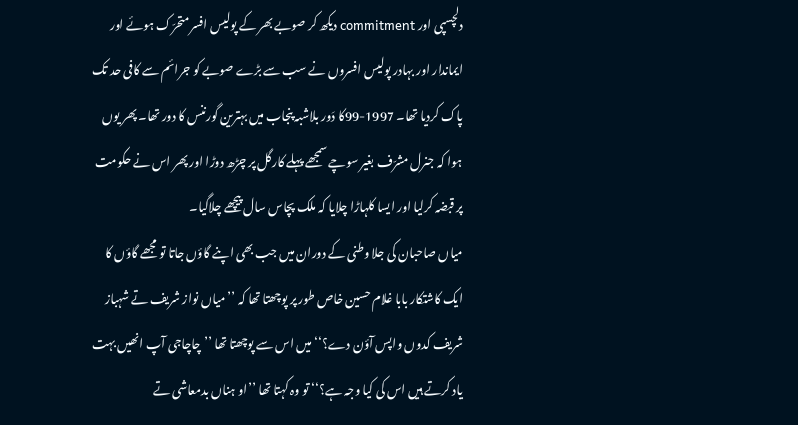دلچسپی اور commitment دیکھ کر صوبے بھر کے پولیس افسر متحرّک ہوئے اور ایماندار اور بہادر پولیس افسروں نے سب سے بڑے صوبے کو جرائم سے کافی حد تک پاک کردیا تھا۔ 1997-99کا دَور بلاشبہ پنجاب میں بہترین گورننس کا دور تھا۔ پھر یوں ہوا کہ جنرل مشرّف بغیر سوچے سمجھے پہلے کارگل پر چڑھ دوڑا اور پھر اس نے حکومت پر قبضہ کرلیا اور ایسا کلہاڑا چلایا کہ ملک پچاس سال پیچھے چلاگیا۔
میاں صاحبان کی جلا وطنی کے دوران میں جب بھی اپنے گاؤں جاتا تو مجھے گاؤں کا ایک کاشتکار بابا غلام حسین خاص طور پر پوچھتا تھا کہ ’’میاں نواز شریف تے شہباز شریف کدوں واپس آؤن دے؟‘‘ میں اس سے پوچھتا تھا ’’چاچاجی آپ انھیں بہت یاد کرتے ہیں اس کی کیا وجہ ہے؟‘‘ تو وہ کہتا تھا ’’او ہناں بدمعاشی تے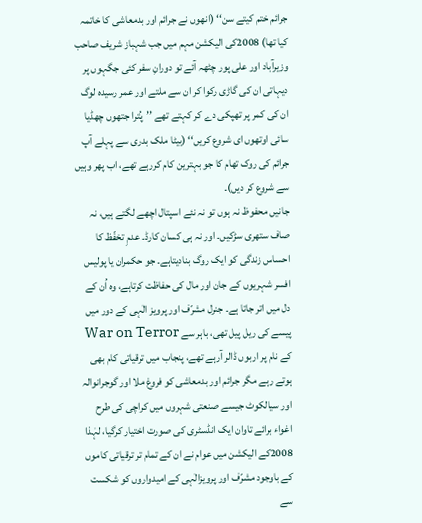جرائم ختم کیتے سن‘‘ (انھوں نے جرائم اور بدمعاشی کا خاتمہ کیا تھا) 2008کی الیکشن مہم میں جب شہباز شریف صاحب وزیرآباد اور علی پور چٹھہ آئے تو دورانِ سفر کئی جگہوں پر دیہاتی ان کی گاڑی رکوا کر ان سے ملتے اور عمر رسیدہ لوگ ان کی کمر پر تھپکی دے کر کہتے تھے ’’پُترا جتھوں چھڈیا سائی اوتھوں ای شروع کریں‘‘ (بیٹا ملک بدری سے پہلے آپ جرائم کی روک تھام کا جو بہترین کام کررہے تھے، اب پھر وہیں سے شروع کر دیں)۔
جانیں محفوظ نہ ہوں تو نہ نئے اسپتال اچھے لگتے ہیں، نہ صاف ستھری سڑکیں۔ اور نہ ہی کسان کارڈ۔ عدمِ تخفّظ کا احساس زندگی کو ایک روگ بنادیتاہے۔ جو حکمران یا پولیس افسر شہریوں کے جان اور مال کی حفاظت کرتاہے، وہ اُن کے دل میں اتر جاتا ہے۔ جنرل مشرّف اور پرویز الٰہی کے دور میں پیسے کی ریل پیل تھی، باہر سے War on Terror کے نام پر اربوں ڈالر آرہے تھے، پنجاب میں ترقیاتی کام بھی ہوتے رہے مگر جرائم اور بدمعاشی کو فروغ ملا اور گوجرانوالہ اور سیالکوٹ جیسے صنعتی شہروں میں کراچی کی طرح اغواء برائے تاوان ایک انڈسٹری کی صورت اختیار کرگیا، لہٰذا 2008کے الیکشن میں عوام نے ان کے تمام تر ترقیاتی کاموں کے باوجود مشرّف اور پرویزالٰہی کے امیدواروں کو شکست سے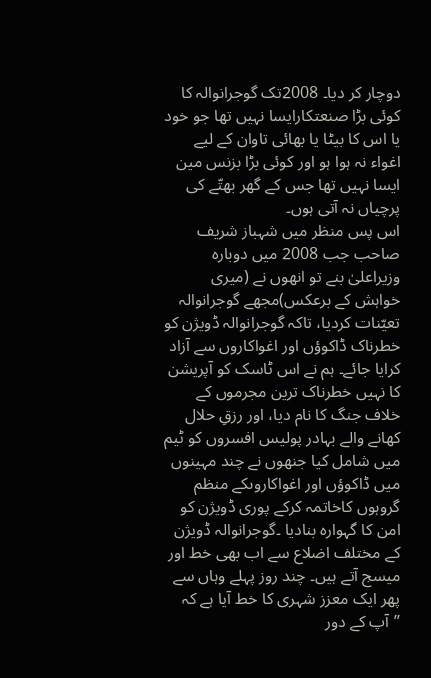دوچار کر دیا۔ 2008تک گوجرانوالہ کا کوئی بڑا صنعتکارایسا نہیں تھا جو خود یا اس کا بیٹا یا بھائی تاوان کے لیے اغواء نہ ہوا ہو اور کوئی بڑا بزنس مین ایسا نہیں تھا جس کے گھر بھتّے کی پرچیاں نہ آتی ہوں۔
اس پس منظر میں شہباز شریف صاحب جب 2008 میں دوبارہ وزیراعلیٰ بنے تو انھوں نے (میری خواہش کے برعکس)مجھے گوجرانوالہ تعیّنات کردیا، تاکہ گوجرانوالہ ڈویژن کو خطرناک ڈاکوؤں اور اغواکاروں سے آزاد کرایا جائے۔ ہم نے اس ٹاسک کو آپریشن کا نہیں خطرناک ترین مجرموں کے خلاف جنگ کا نام دیا، اور رزقِ حلال کھانے والے بہادر پولیس افسروں کو ٹیم میں شامل کیا جنھوں نے چند مہینوں میں ڈاکوؤں اور اغواکاروںکے منظم گروہوں کاخاتمہ کرکے پوری ڈویژن کو امن کا گہوارہ بنادیا ۔گوجرانوالہ ڈویژن کے مختلف اضلاع سے اب بھی خط اور میسج آتے ہیں۔ چند روز پہلے وہاں سے پھر ایک معزز شہری کا خط آیا ہے کہ ’’آپ کے دور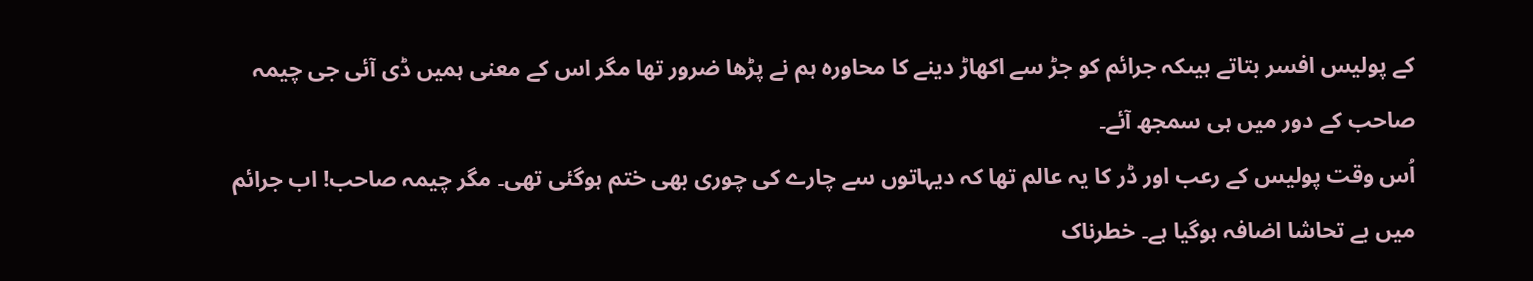کے پولیس افسر بتاتے ہیںکہ جرائم کو جڑ سے اکھاڑ دینے کا محاورہ ہم نے پڑھا ضرور تھا مگر اس کے معنی ہمیں ڈی آئی جی چیمہ صاحب کے دور میں ہی سمجھ آئے۔
اُس وقت پولیس کے رعب اور ڈر کا یہ عالم تھا کہ دیہاتوں سے چارے کی چوری بھی ختم ہوگئی تھی۔ مگر چیمہ صاحب! اب جرائم میں بے تحاشا اضافہ ہوگیا ہے۔ خطرناک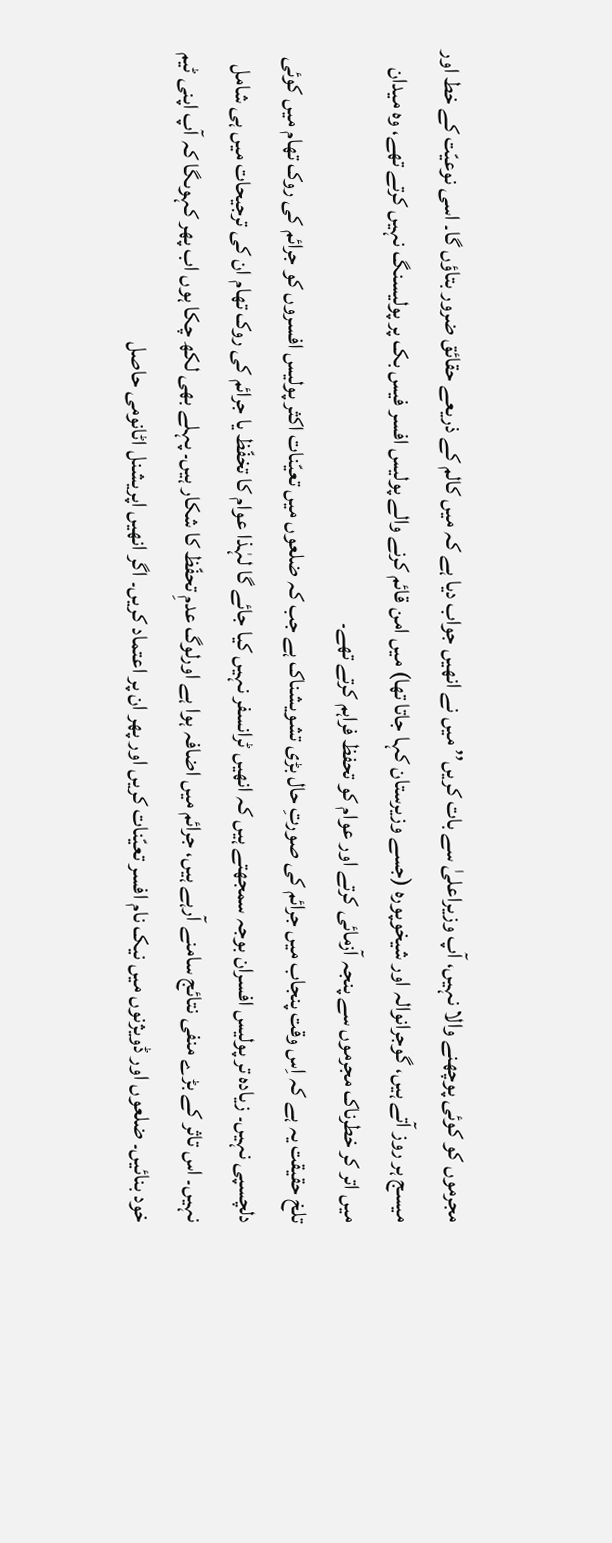مجرموں کو کوئی پوچھنے والا نہیں، آپ وزیراعلیٰ سے بات کریں’’ میں نے انھیں جواب دیا ہے کہ میں کالم کے ذریعے حقائق ضرور بتاؤں گا۔ اسی نوعیّت کے خط اور میسج ہر روز آتے ہیں، گوجرانوالہ اور شیخوپورہ (جسے وزیرستان کہا جاتا تھا) میں امن قائم کرنے والے پولیس افسر فیس بک پر پولیسنگ نہیں کرتے تھے، وہ میدان میں اتر کر خطرناک مجرموں سے پنجہ آزمائی کرتے اور عوام کو تحفظ فراہم کرتے تھے۔
تلخ حقیقت یہ ہے کہ اِس وقت پنجاب میں جرائم کی صورتِ حال بڑی تشویشناک ہے جب کہ ضلعوں میں تعیّنات اکثر پولیس افسروں کو جرائم کی روک تھام میں کوئی دلچسپی نہیں۔ زیادہ تر پولیس افسران بوجہ سمجھتے ہیں کہ انھیں ٹرانسفر نہیں کیا جائے گا لہٰذا عوام کا تخفّظ یا جرائم کی روک تھام ان کی ترجیحات میں ہی شامل نہیں۔ اس تاثر کے بڑے منفی نتائج سامنے آرہے ہیں، جرائم میں اضافہ ہوا ہے اورلوگ عدمِ تحفّظ کا شکار ہیں۔ پہلے بھی لکھ چکا ہوں اب پھر کہوںگا کہ آپ اپنی ٹیم خود بنائیں۔ ضلعوں اور ڈویژنوں میں نیک نام افسر تعیّنات کریں اور پھر ان پر اعتماد کریں۔ اگر انھیں اپریشنل اٹانومی حاصل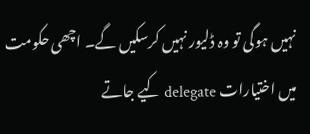نہیں ہوگی تو وہ ڈلیور نہیں کرسکیں گے۔ اچھی حکومت میں اختیارات delegate کیے جاتے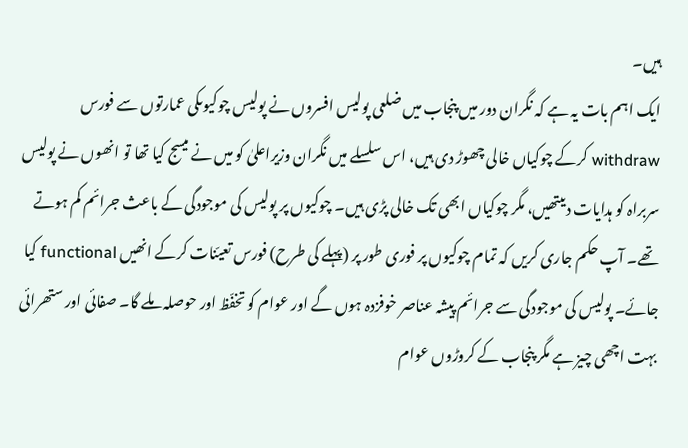ہیں۔
ایک اہم بات یہ ہے کہ نگران دور میں پنجاب میں ضلعی پولیس افسروں نے پولیس چوکیوںکی عمارتوں سے فورس withdraw کرکے چوکیاں خالی چھوڑ دی ہیں، اس سلسلے میں نگران وزیراعلیٰ کو میں نے میسج کیا تھا تو انھوں نے پولیس سربراہ کو ہدایات دیںتھیں، مگر چوکیاں ابھی تک خالی پڑی ہیں۔ چوکیوں پر پولیس کی موجودگی کے باعث جرائم کم ہوتے تھے۔ آپ حکم جاری کریں کہ تمام چوکیوں پر فوری طور پر (پہلے کی طرح) فورس تعیّنات کرکے انھیں functional کیا جائے۔ پولیس کی موجودگی سے جرائم پیشہ عناصر خوفزدہ ہوں گے اور عوام کو تخفّظ اور حوصلہ ملے گا۔ صفائی اور ستھرائی بہت اچھی چیز ہے مگر پنجاب کے کروڑوں عوام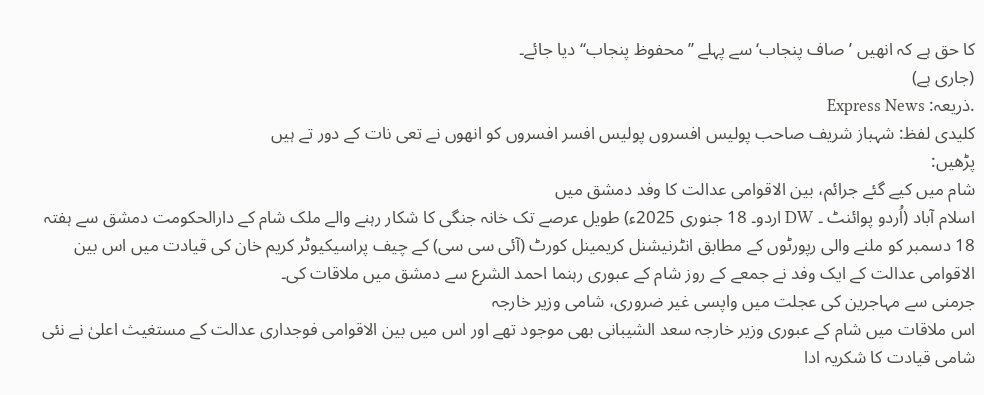کا حق ہے کہ انھیں ’صاف پنجاب‘ سے پہلے ’’محفوظ پنجاب‘‘ دیا جائے۔
(جاری ہے)
.ذریعہ: Express News
کلیدی لفظ: شہباز شریف صاحب پولیس افسروں پولیس افسر افسروں کو انھوں نے تعی نات کے دور تے ہیں
پڑھیں:
شام میں کیے گئے جرائم، بین الاقوامی عدالت کا وفد دمشق میں
اسلام آباد (اُردو پوائنٹ ۔ DW اردو۔ 18 جنوری 2025ء) طویل عرصے تک خانہ جنگی کا شکار رہنے والے ملک شام کے دارالحکومت دمشق سے ہفتہ 18 دسمبر کو ملنے والی رپورٹوں کے مطابق انٹرنیشنل کریمینل کورٹ (آئی سی سی) کے چیف پراسیکیوٹر کریم خان کی قیادت میں اس بین الاقوامی عدالت کے ایک وفد نے جمعے کے روز شام کے عبوری رہنما احمد الشرع سے دمشق میں ملاقات کی۔
جرمنی سے مہاجرین کی عجلت میں واپسی غیر ضروری، شامی وزیر خارجہ
اس ملاقات میں شام کے عبوری وزیر خارجہ سعد الشیبانی بھی موجود تھے اور اس میں بین الاقوامی فوجداری عدالت کے مستغیث اعلیٰ نے نئی شامی قیادت کا شکریہ ادا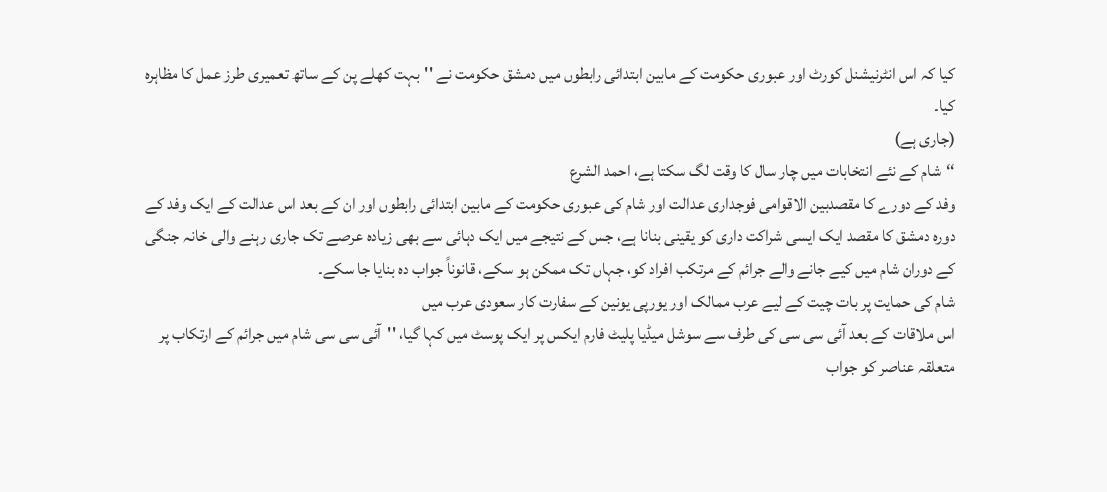کیا کہ اس انٹرنیشنل کورٹ اور عبوری حکومت کے مابین ابتدائی رابطوں میں دمشق حکومت نے ''بہت کھلے پن کے ساتھ تعمیری طرز عمل کا مظاہرہ کیا۔
(جاری ہے)
‘‘شام کے نئے انتخابات میں چار سال کا وقت لگ سکتا ہے، احمد الشرع
وفد کے دورے کا مقصدبین الاقوامی فوجداری عدالت اور شام کی عبوری حکومت کے مابین ابتدائی رابطوں اور ان کے بعد اس عدالت کے ایک وفد کے دورہ دمشق کا مقصد ایک ایسی شراکت داری کو یقینی بنانا ہے، جس کے نتیجے میں ایک دہائی سے بھی زیادہ عرصے تک جاری رہنے والی خانہ جنگی کے دوران شام میں کیے جانے والے جرائم کے مرتکب افراد کو، جہاں تک ممکن ہو سکے، قانوناً جواب دہ بنایا جا سکے۔
شام کی حمایت پر بات چیت کے لیے عرب ممالک اور یورپی یونین کے سفارت کار سعودی عرب میں
اس ملاقات کے بعد آئی سی سی کی طرف سے سوشل میڈیا پلیٹ فارم ایکس پر ایک پوسٹ میں کہا گیا، ''آئی سی سی شام میں جرائم کے ارتکاب پر متعلقہ عناصر کو جواب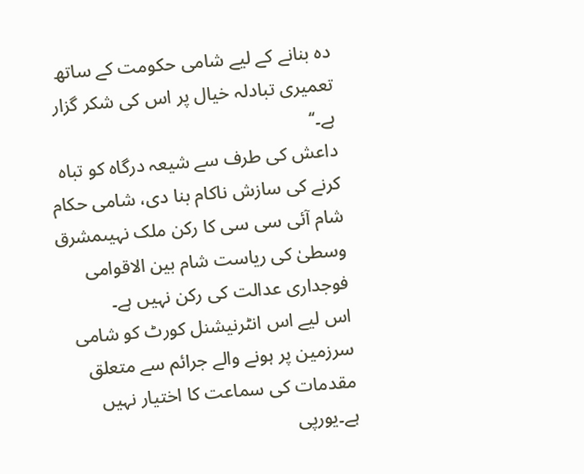دہ بنانے کے لیے شامی حکومت کے ساتھ تعمیری تبادلہ خیال پر اس کی شکر گزار ہے۔‘‘
داعش کی طرف سے شیعہ درگاہ کو تباہ کرنے کی سازش ناکام بنا دی، شامی حکام
شام آئی سی سی کا رکن ملک نہیںمشرق وسطیٰ کی ریاست شام بین الاقوامی فوجداری عدالت کی رکن نہیں ہے۔
اس لیے اس انٹرنیشنل کورٹ کو شامی سرزمین پر ہونے والے جرائم سے متعلق مقدمات کی سماعت کا اختیار نہیں ہے۔یورپی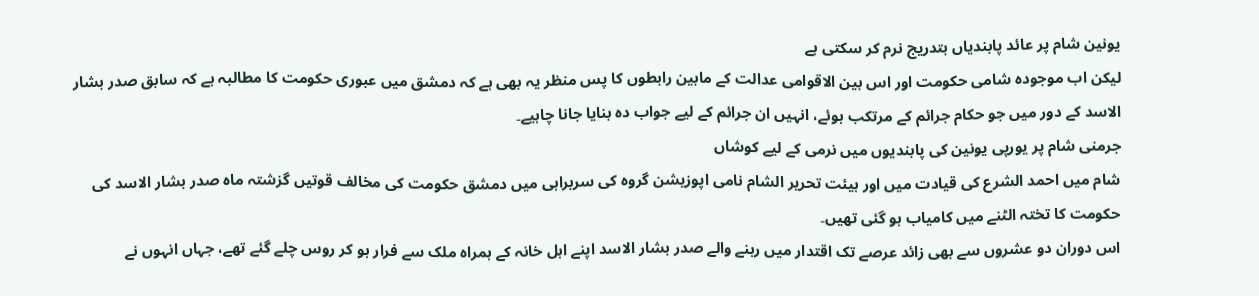یونین شام پر عائد پابندیاں بتدریج نرم کر سکتی ہے
لیکن اب موجودہ شامی حکومت اور اس بین الاقوامی عدالت کے مابین رابطوں کا پس منظر یہ بھی ہے کہ دمشق میں عبوری حکومت کا مطالبہ ہے کہ سابق صدر بشار الاسد کے دور میں جو حکام جرائم کے مرتکب ہوئے، انہیں ان جرائم کے لیے جواب دہ بنایا جانا چاہیے۔
جرمنی شام پر یورپی یونین کی پابندیوں میں نرمی کے لیے کوشاں
شام میں احمد الشرع کی قیادت میں اور ہیئت تحریر الشام نامی اپوزیشن گروہ کی سربراہی میں دمشق حکومت کی مخالف قوتیں گزشتہ ماہ صدر بشار الاسد کی حکومت کا تختہ الٹنے میں کامیاب ہو گئی تھیں۔
اس دوران دو عشروں سے بھی زائد عرصے تک اقتدار میں رہنے والے صدر بشار الاسد اپنے اہل خانہ کے ہمراہ ملک سے فرار ہو کر روس چلے گئے تھے، جہاں انہوں نے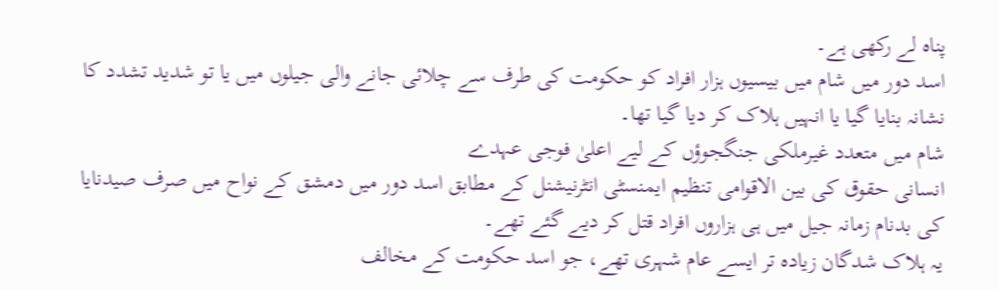پناہ لے رکھی ہے۔
اسد دور میں شام میں بیسیوں ہزار افراد کو حکومت کی طرف سے چلائی جانے والی جیلوں میں یا تو شدید تشدد کا نشانہ بنایا گیا یا انہیں ہلاک کر دیا گیا تھا۔
شام میں متعدد غیرملکی جنگجوؤں کے لیے اعلیٰ فوجی عہدے
انسانی حقوق کی بین الاقوامی تنظیم ایمنسٹی انٹرنیشنل کے مطابق اسد دور میں دمشق کے نواح میں صرف صیدنایا کی بدنام زمانہ جیل میں ہی ہزاروں افراد قتل کر دیے گئے تھے۔
یہ ہلاک شدگان زیادہ تر ایسے عام شہری تھے، جو اسد حکومت کے مخالف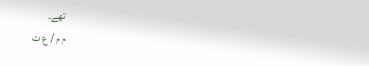تھے۔
م م / ع ت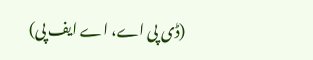(ڈی پی اے، اے ایف پی)